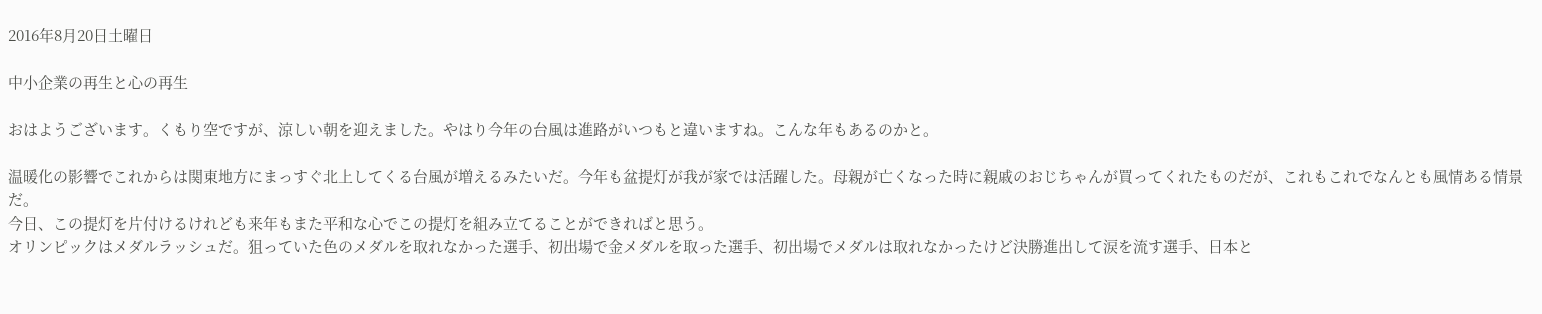2016年8月20日土曜日

中小企業の再生と心の再生

おはようございます。くもり空ですが、涼しい朝を迎えました。やはり今年の台風は進路がいつもと違いますね。こんな年もあるのかと。

温暖化の影響でこれからは関東地方にまっすぐ北上してくる台風が増えるみたいだ。今年も盆提灯が我が家では活躍した。母親が亡くなった時に親戚のおじちゃんが買ってくれたものだが、これもこれでなんとも風情ある情景だ。
今日、この提灯を片付けるけれども来年もまた平和な心でこの提灯を組み立てることができればと思う。
オリンピックはメダルラッシュだ。狙っていた色のメダルを取れなかった選手、初出場で金メダルを取った選手、初出場でメダルは取れなかったけど決勝進出して涙を流す選手、日本と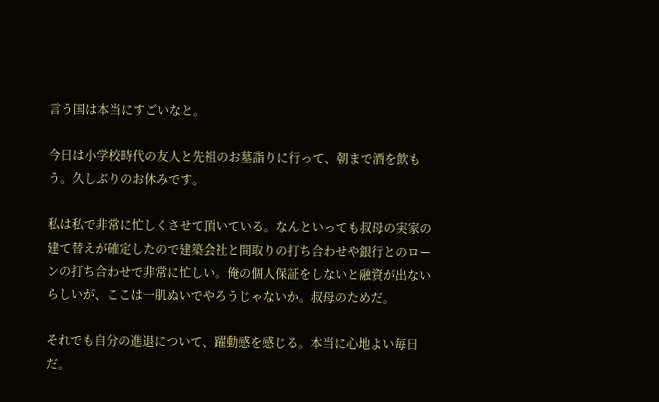言う国は本当にすごいなと。

今日は小学校時代の友人と先祖のお墓詣りに行って、朝まで酒を飲もう。久しぶりのお休みです。

私は私で非常に忙しくさせて頂いている。なんといっても叔母の実家の建て替えが確定したので建築会社と間取りの打ち合わせや銀行とのローンの打ち合わせで非常に忙しい。俺の個人保証をしないと融資が出ないらしいが、ここは一肌ぬいでやろうじゃないか。叔母のためだ。

それでも自分の進退について、躍動感を感じる。本当に心地よい毎日だ。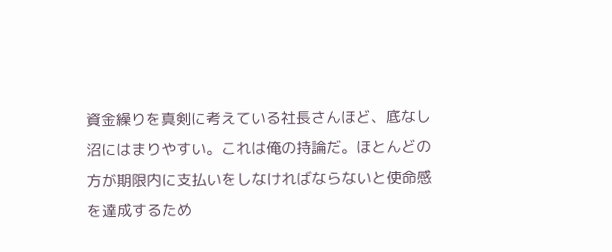資金繰りを真剣に考えている社長さんほど、底なし沼にはまりやすい。これは俺の持論だ。ほとんどの方が期限内に支払いをしなければならないと使命感を達成するため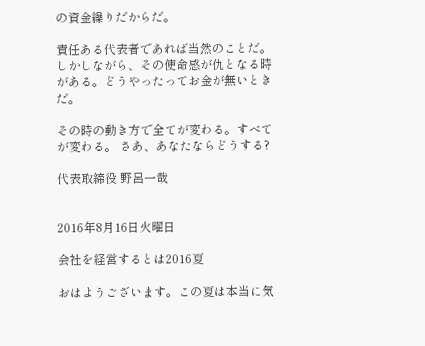の資金繰りだからだ。

責任ある代表者であれば当然のことだ。しかしながら、その使命感が仇となる時がある。どうやったってお金が無いときだ。

その時の動き方で全てが変わる。すべてが変わる。 さあ、あなたならどうする?

代表取締役 野呂一哉


2016年8月16日火曜日

会社を経営するとは2016夏

おはようございます。この夏は本当に気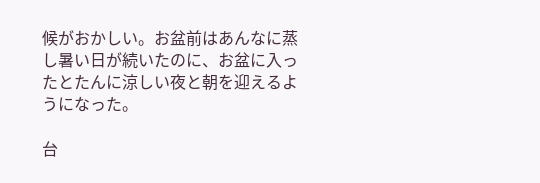候がおかしい。お盆前はあんなに蒸し暑い日が続いたのに、お盆に入ったとたんに涼しい夜と朝を迎えるようになった。

台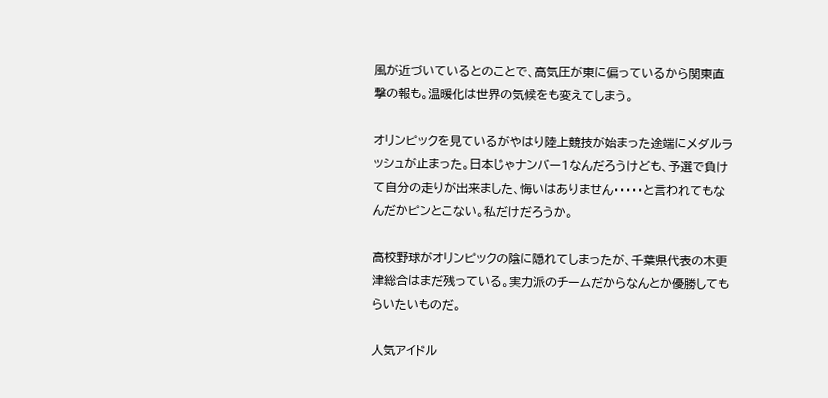風が近づいているとのことで、高気圧が東に偏っているから関東直撃の報も。温暖化は世界の気候をも変えてしまう。

オリンピックを見ているがやはり陸上競技が始まった途端にメダルラッシュが止まった。日本じゃナンバー1なんだろうけども、予選で負けて自分の走りが出来ました、悔いはありません・・・・・と言われてもなんだかピンとこない。私だけだろうか。

高校野球がオリンピックの陰に隠れてしまったが、千葉県代表の木更津総合はまだ残っている。実力派のチームだからなんとか優勝してもらいたいものだ。

人気アイドル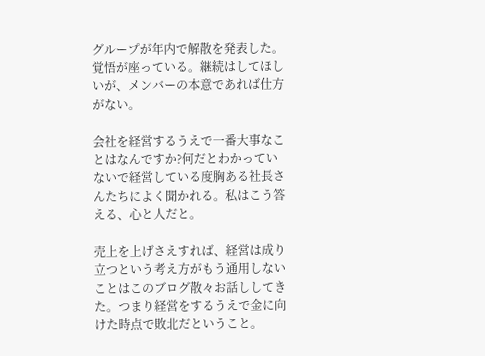グループが年内で解散を発表した。覚悟が座っている。継続はしてほしいが、メンバーの本意であれば仕方がない。

会社を経営するうえで一番大事なことはなんですか?何だとわかっていないで経営している度胸ある社長さんたちによく聞かれる。私はこう答える、心と人だと。

売上を上げさえすれば、経営は成り立つという考え方がもう通用しないことはこのブログ散々お話ししてきた。つまり経営をするうえで金に向けた時点で敗北だということ。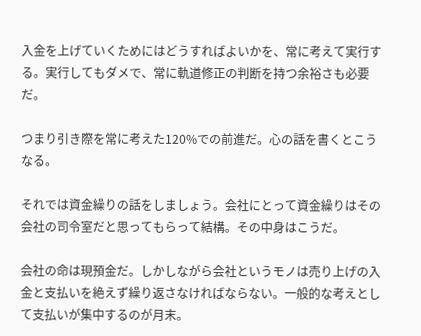入金を上げていくためにはどうすればよいかを、常に考えて実行する。実行してもダメで、常に軌道修正の判断を持つ余裕さも必要だ。

つまり引き際を常に考えた120%での前進だ。心の話を書くとこうなる。

それでは資金繰りの話をしましょう。会社にとって資金繰りはその会社の司令室だと思ってもらって結構。その中身はこうだ。

会社の命は現預金だ。しかしながら会社というモノは売り上げの入金と支払いを絶えず繰り返さなければならない。一般的な考えとして支払いが集中するのが月末。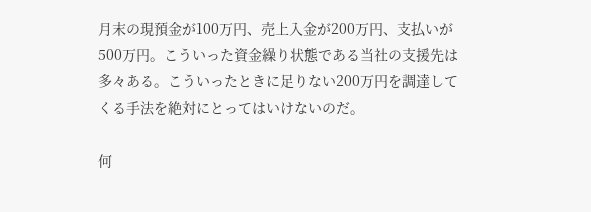月末の現預金が100万円、売上入金が200万円、支払いが500万円。こういった資金繰り状態である当社の支援先は多々ある。こういったときに足りない200万円を調達してくる手法を絶対にとってはいけないのだ。

何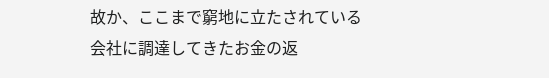故か、ここまで窮地に立たされている会社に調達してきたお金の返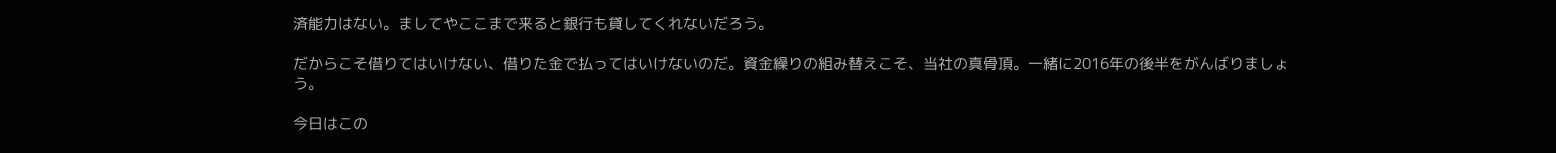済能力はない。ましてやここまで来ると銀行も貸してくれないだろう。

だからこそ借りてはいけない、借りた金で払ってはいけないのだ。資金繰りの組み替えこそ、当社の真骨頂。一緒に2016年の後半をがんばりましょう。

今日はこの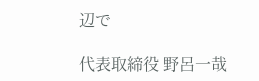辺で

代表取締役 野呂一哉